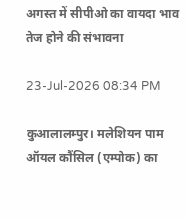अगस्त में सीपीओ का वायदा भाव तेज होने की संभावना

23-Jul-2026 08:34 PM

कुआलालम्पुर। मलेशियन पाम ऑयल कौंसिल (एम्पोक) का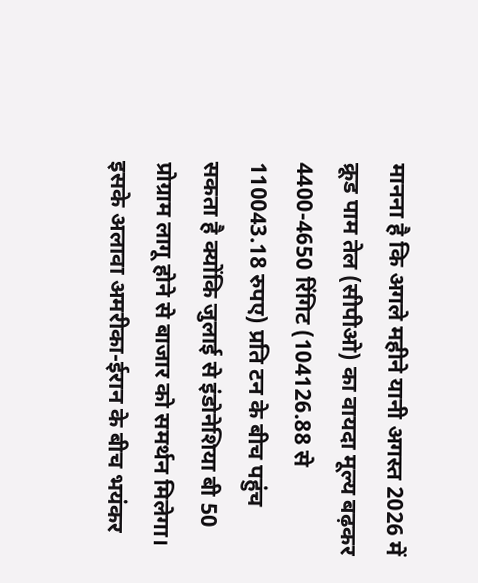मानना है कि अगले महीने यानी अगस्त 2026 में क्रूड पाम तेल (सीपीओ) का वायदा मूल्य बढ़कर 4400-4650 रिंगिट (104126.88 से 110043.18 रुपए) प्रति टन के बीच पहुंच सकता है क्योंकि जुलाई से इंडोनेशिया बी 50 प्रोग्राम लागू होने से बाजार को समर्थन मिलेगा। इसके अलावा अमरीका-ईरान के बीच भयंकर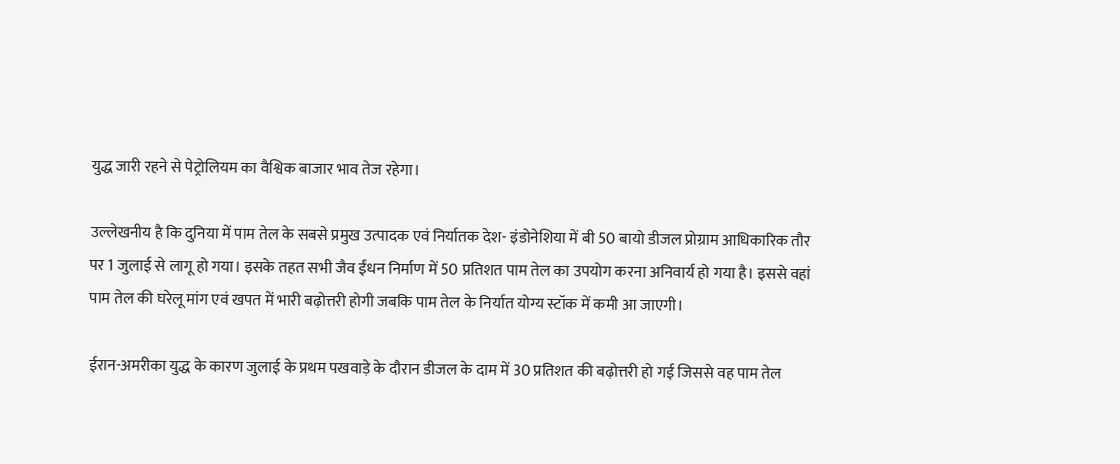युद्ध जारी रहने से पेट्रोलियम का वैश्विक बाजार भाव तेज रहेगा।

उल्लेखनीय है कि दुनिया में पाम तेल के सबसे प्रमुख उत्पादक एवं निर्यातक देश- इंडोनेशिया में बी 50 बायो डीजल प्रोग्राम आधिकारिक तौर पर 1 जुलाई से लागू हो गया। इसके तहत सभी जैव ईंधन निर्माण में 50 प्रतिशत पाम तेल का उपयोग करना अनिवार्य हो गया है। इससे वहां पाम तेल की घरेलू मांग एवं खपत में भारी बढ़ोत्तरी होगी जबकि पाम तेल के निर्यात योग्य स्टॉक में कमी आ जाएगी।

ईरान-अमरीका युद्ध के कारण जुलाई के प्रथम पखवाड़े के दौरान डीजल के दाम में 30 प्रतिशत की बढ़ोत्तरी हो गई जिससे वह पाम तेल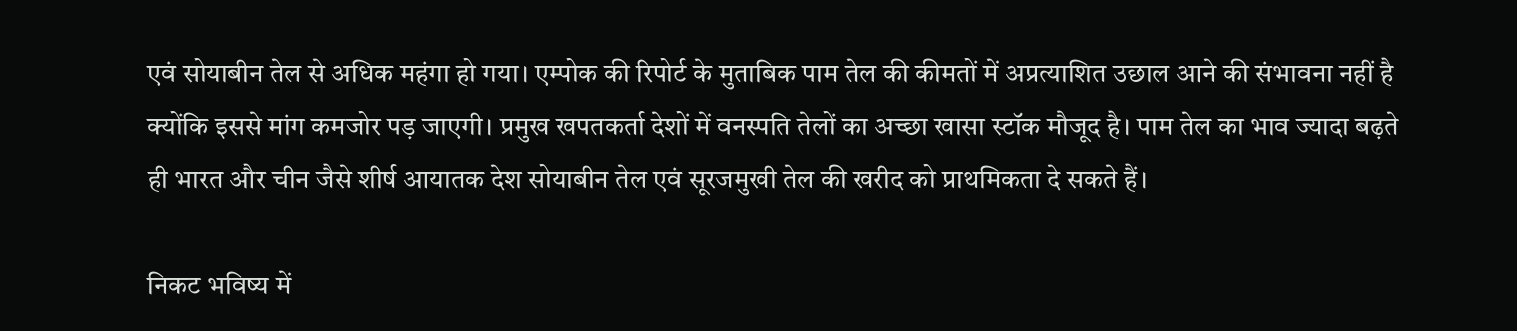एवं सोयाबीन तेल से अधिक महंगा हो गया। एम्पोक की रिपोर्ट के मुताबिक पाम तेल की कीमतों में अप्रत्याशित उछाल आने की संभावना नहीं है क्योंकि इससे मांग कमजोर पड़ जाएगी। प्रमुख खपतकर्ता देशों में वनस्पति तेलों का अच्छा खासा स्टॉक मौजूद है। पाम तेल का भाव ज्यादा बढ़ते ही भारत और चीन जैसे शीर्ष आयातक देश सोयाबीन तेल एवं सूरजमुखी तेल की खरीद को प्राथमिकता दे सकते हैं।

निकट भविष्य में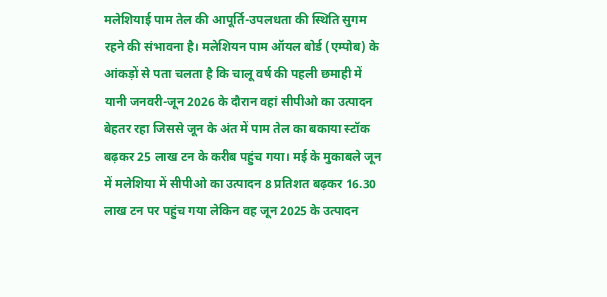मलेशियाई पाम तेल की आपूर्ति-उपलधता की स्थिति सुगम रहने की संभावना है। मलेशियन पाम ऑयल बोर्ड (एम्पोब) के आंकड़ों से पता चलता है कि चालू वर्ष की पहली छमाही में यानी जनवरी-जून 2026 के दौरान वहां सीपीओ का उत्पादन बेहतर रहा जिससे जून के अंत में पाम तेल का बकाया स्टॉक बढ़कर 25 लाख टन के करीब पहुंच गया। मई के मुकाबले जून में मलेशिया में सीपीओ का उत्पादन 8 प्रतिशत बढ़कर 16.30 लाख टन पर पहुंच गया लेकिन वह जून 2025 के उत्पादन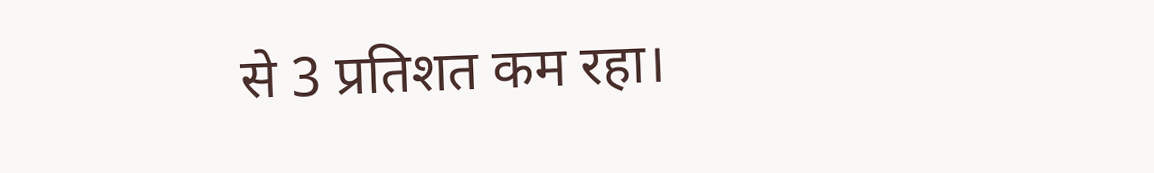से 3 प्रतिशत कम रहा।